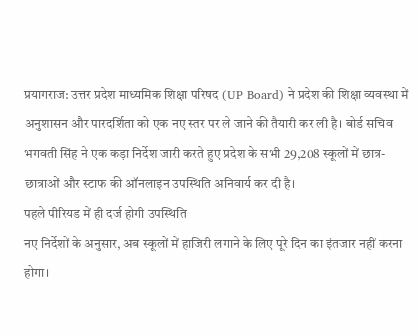प्रयागराज: उत्तर प्रदेश माध्यमिक शिक्षा परिषद (UP Board) ने प्रदेश की शिक्षा व्यवस्था में अनुशासन और पारदर्शिता को एक नए स्तर पर ले जाने की तैयारी कर ली है। बोर्ड सचिव भगवती सिंह ने एक कड़ा निर्देश जारी करते हुए प्रदेश के सभी 29,208 स्कूलों में छात्र-छात्राओं और स्टाफ की ऑनलाइन उपस्थिति अनिवार्य कर दी है।
पहले पीरियड में ही दर्ज होगी उपस्थिति
नए निर्देशों के अनुसार, अब स्कूलों में हाजिरी लगाने के लिए पूरे दिन का इंतजार नहीं करना होगा।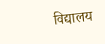विद्यालय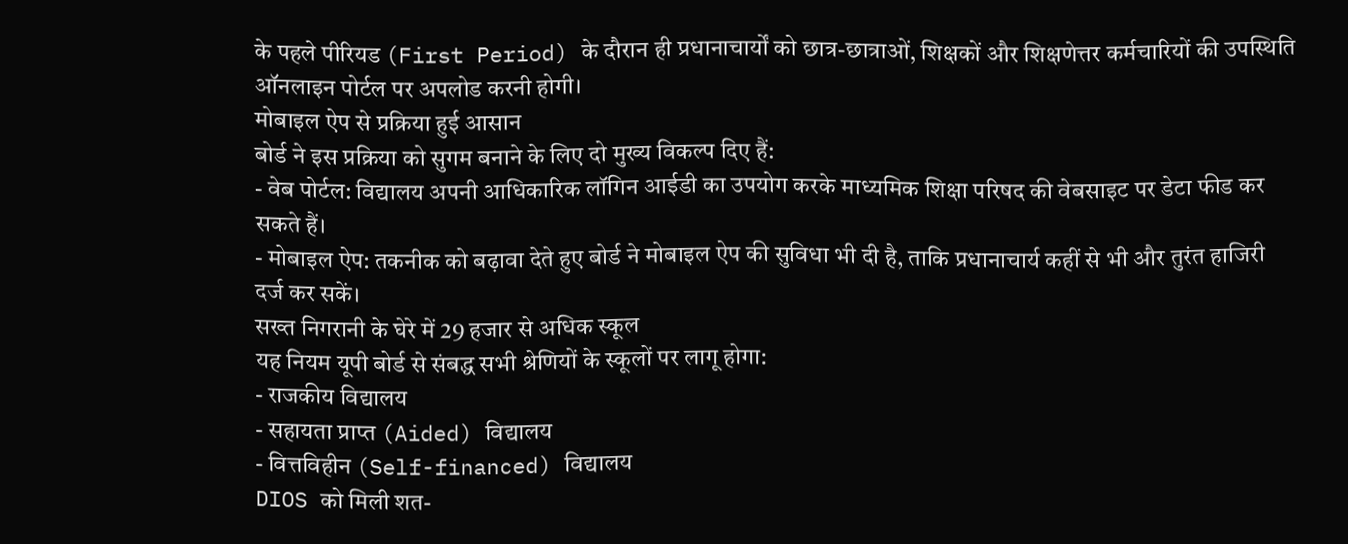के पहले पीरियड (First Period) के दौरान ही प्रधानाचार्यों को छात्र-छात्राओं, शिक्षकों और शिक्षणेत्तर कर्मचारियों की उपस्थिति ऑनलाइन पोर्टल पर अपलोड करनी होगी।
मोबाइल ऐप से प्रक्रिया हुई आसान
बोर्ड ने इस प्रक्रिया को सुगम बनाने के लिए दो मुख्य विकल्प दिए हैं:
- वेब पोर्टल: विद्यालय अपनी आधिकारिक लॉगिन आईडी का उपयोग करके माध्यमिक शिक्षा परिषद की वेबसाइट पर डेटा फीड कर सकते हैं।
- मोबाइल ऐप: तकनीक को बढ़ावा देते हुए बोर्ड ने मोबाइल ऐप की सुविधा भी दी है, ताकि प्रधानाचार्य कहीं से भी और तुरंत हाजिरी दर्ज कर सकें।
सख्त निगरानी के घेरे में 29 हजार से अधिक स्कूल
यह नियम यूपी बोर्ड से संबद्ध सभी श्रेणियों के स्कूलों पर लागू होगा:
- राजकीय विद्यालय
- सहायता प्राप्त (Aided) विद्यालय
- वित्तविहीन (Self-financed) विद्यालय
DIOS को मिली शत-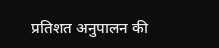प्रतिशत अनुपालन की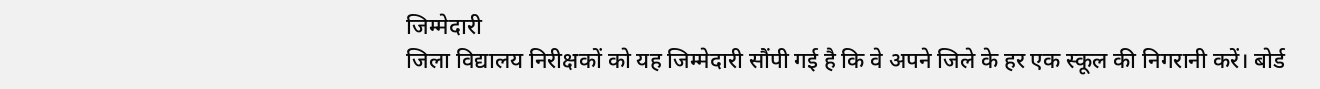जिम्मेदारी
जिला विद्यालय निरीक्षकों को यह जिम्मेदारी सौंपी गई है कि वे अपने जिले के हर एक स्कूल की निगरानी करें। बोर्ड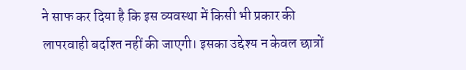ने साफ कर दिया है कि इस व्यवस्था में किसी भी प्रकार की लापरवाही बर्दाश्त नहीं की जाएगी। इसका उद्देश्य न केवल छात्रों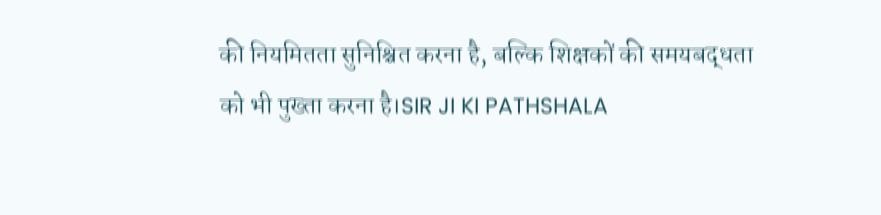की नियमितता सुनिश्चित करना है, बल्कि शिक्षकों की समयबद्धता को भी पुख्ता करना है।SIR JI KI PATHSHALA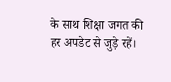के साथ शिक्षा जगत की हर अपडेट से जुड़े रहें।